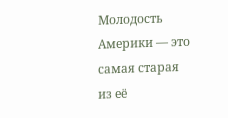Молодость Америки — это самая старая из её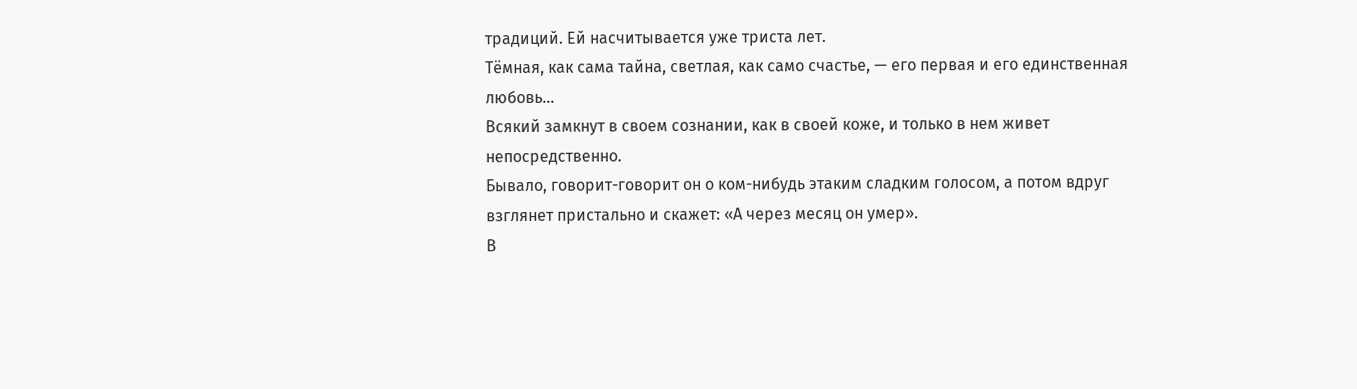традиций. Ей насчитывается уже триста лет.
Тёмная, как сама тайна, светлая, как само счастье, — его первая и его единственная любовь...
Всякий замкнут в своем сознании, как в своей коже, и только в нем живет непосредственно.
Бывало, говорит-говорит он о ком-нибудь этаким сладким голосом, а потом вдруг взглянет пристально и скажет: «А через месяц он умер».
В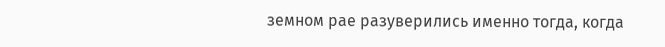земном рае разуверились именно тогда, когда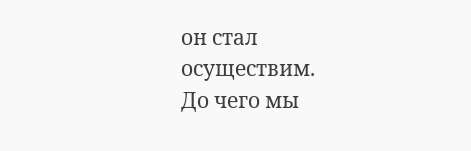он стал осуществим.
До чего мы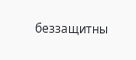беззащитны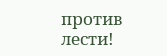против лести!